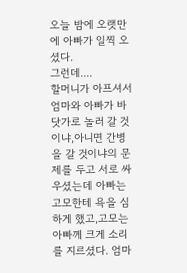오늘 밤에 오랫만에 아빠가 일찍 오셨다.
그런데....
할머니가 아프셔서 엄마와 아빠가 바닷가로 놀러 갈 것이냐,아니면 간병을 갈 것이냐의 문제를 두고 서로 싸우셨는데 아빠는 고모한테 욕을 심하게 했고,고모는 아빠께 크게 소리를 지르셨다. 엄마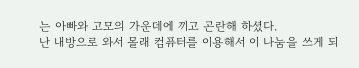는 아빠와 고모의 가운데에 끼고 곤란해 하셨다.
난 내방으로 와서 몰래 컴퓨터를 이용해서 이 나눔을 쓰게 되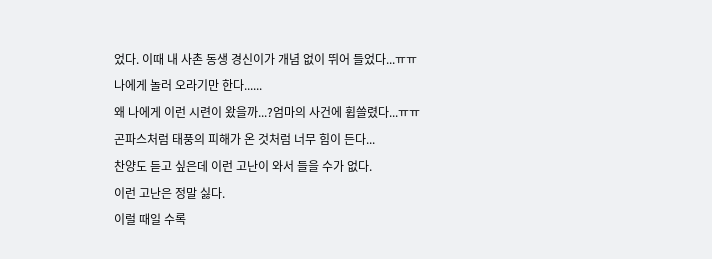었다. 이때 내 사촌 동생 경신이가 개념 없이 뛰어 들었다...ㅠㅠ
나에게 놀러 오라기만 한다......
왜 나에게 이런 시련이 왔을까...?엄마의 사건에 휩쓸렸다...ㅠㅠ
곤파스처럼 태풍의 피해가 온 것처럼 너무 힘이 든다...
찬양도 듣고 싶은데 이런 고난이 와서 들을 수가 없다.
이런 고난은 정말 싫다.
이럴 때일 수록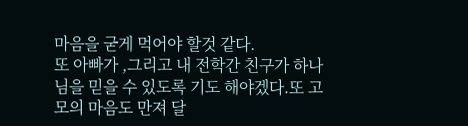마음을 굳게 먹어야 할것 같다.
또 아빠가 ,그리고 내 전학간 친구가 하나님을 믿을 수 있도록 기도 해야겠다.또 고모의 마음도 만져 달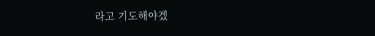라고 기도해야겠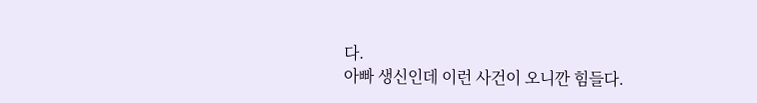다.
아빠 생신인데 이런 사건이 오니깐 힘들다.